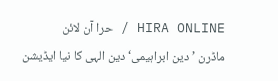HIRA ONLINE / حرا آن لائن
ماڈرن ’دین ابراہیمی‘ دین الہی کا نیا ایڈیشن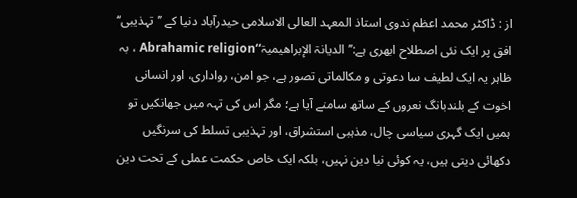از : ڈاکٹر محمد اعظم ندوی استاذ المعہد العالی الاسلامی حیدرآباد دنیا کے ’’تہذیبی‘‘ افق پر ایک نئی اصطلاح ابھری ہے:’’الديانۃ الإبراهيميۃ‘‘Abrahamic religion ، بہ ظاہر یہ ایک لطیف سا دعوتی و مکالماتی تصور ہے، جو امن، رواداری، اور انسانی اخوت کے بلندبانگ نعروں کے ساتھ سامنے آیا ہے؛ مگر اس کی تہہ میں جھانکیں تو ہمیں ایک گہری سیاسی چال، مذہبی استشراق، اور تہذیبی تسلط کی سرنگیں دکھائی دیتی ہیں، یہ کوئی نیا دین نہیں، بلکہ ایک خاص حکمت عملی کے تحت دین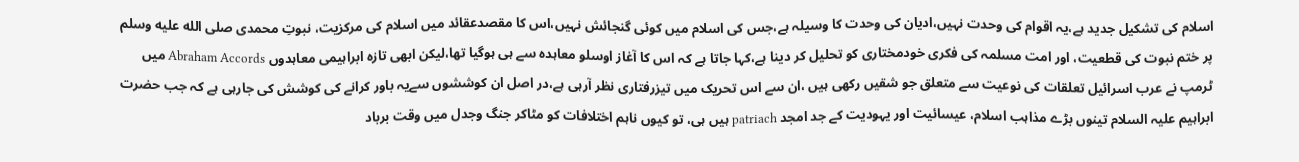اسلام کی تشکیل جدید ہے،یہ اقوام کی وحدت نہیں،ادیان کی وحدت کا وسیلہ ہے،جس کی اسلام میں کوئی گنجائش نہیں،اس کا مقصدعقائد میں اسلام کی مرکزیت، نبوتِ محمدی صلى الله عليه وسلم پر ختم نبوت کی قطعیت، اور امت مسلمہ کی فکری خودمختاری کو تحلیل کر دینا ہے،کہا جاتا ہے کہ اس کا آغاز اوسلو معاہدہ سے ہی ہوگیا تھا،لیکن ابھی تازہ ابراہیمی معاہدوں Abraham Accords میں ٹرمپ نے عرب اسرائیل تعلقات کی نوعیت سے متعلق جو شقیں رکھی ہیں ،ان سے اس تحریک میں تیزرفتاری نظر آرہی ہے،در اصل ان کوششوں سےیہ باور کرانے کی کوشش کی جارہی ہے کہ جب حضرت ابراہیم علیہ السلام تینوں بڑے مذاہب اسلام، عیسائیت اور یہودیت کے جد امجد patriach ہیں ہی، تو کیوں ناہم اختلافات کو مٹاکر جنگ وجدل میں وقت برباد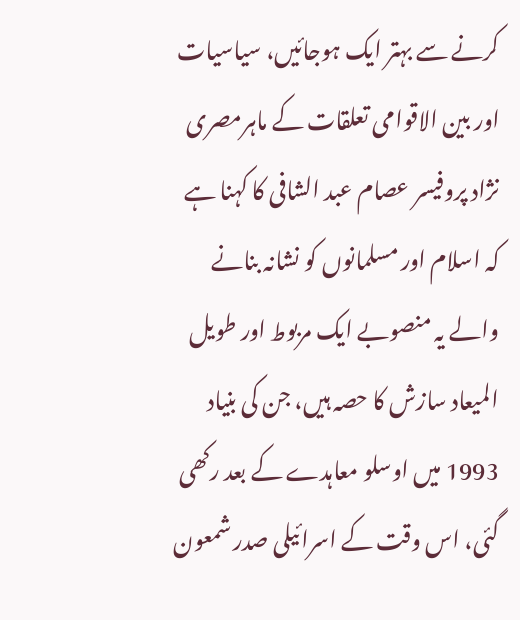کرنے سے بہتر ایک ہوجائیں، سیاسیات اور بین الاقوامی تعلقات کے ماہرمصری نژاد پروفیسر عصام عبد الشافی کا کہنا ہے کہ اسلام اور مسلمانوں کو نشانہ بنانے والے یہ منصوبے ایک مربوط اور طویل المیعاد سازش کا حصہ ہیں، جن کی بنیاد 1993 میں اوسلو معاہدے کے بعد رکھی گئی، اس وقت کے اسرائیلی صدر شمعون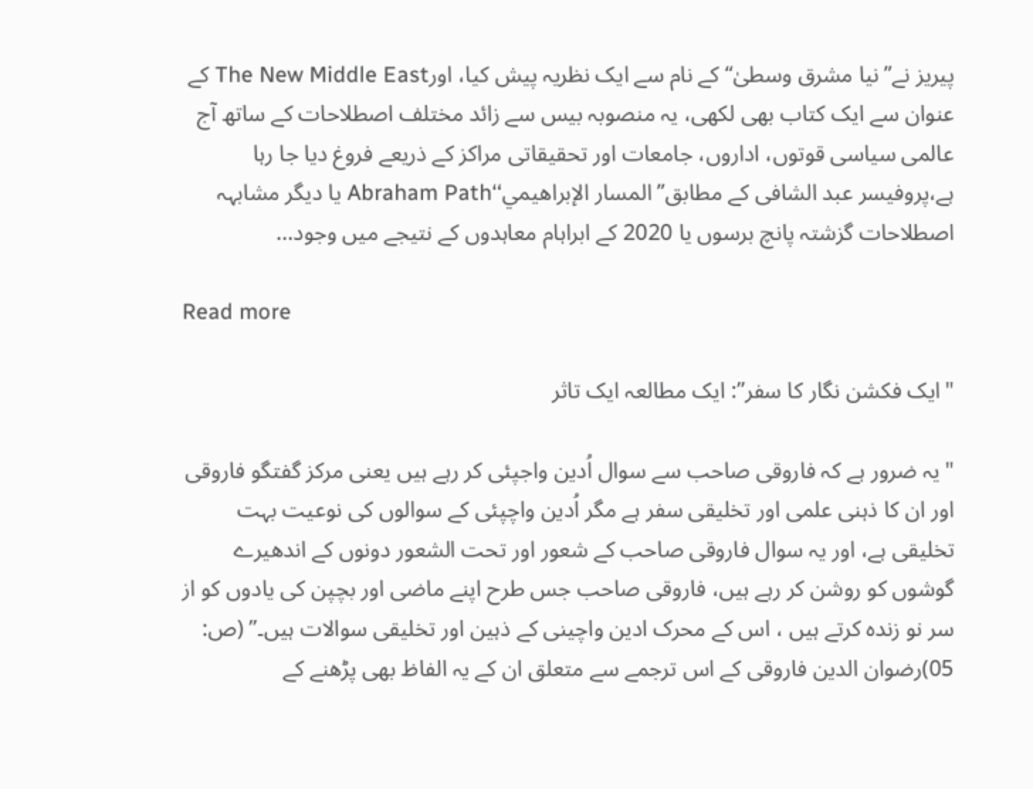پیریز نے’’نیا مشرق وسطیٰ‘‘ کے نام سے ایک نظریہ پیش کیا، اورThe New Middle East کے عنوان سے ایک کتاب بھی لکھی، یہ منصوبہ بیس سے زائد مختلف اصطلاحات کے ساتھ آج عالمی سیاسی قوتوں، اداروں، جامعات اور تحقیقاتی مراکز کے ذریعے فروغ دیا جا رہا ہے،پروفیسر عبد الشافی کے مطابق’’المسار الإبراهیمي‘‘Abraham Path یا دیگر مشابہہ اصطلاحات گزشتہ پانچ برسوں یا 2020 کے ابراہام معاہدوں کے نتیجے میں وجود…

Read more

"ایک فکشن نگار کا سفر”: ایک مطالعہ ایک تاثر

"یہ ضرور ہے کہ فاروقی صاحب سے سوال اُدین واجپئی کر رہے ہیں یعنی مرکز گفتگو فاروقی اور ان کا ذہنی علمی اور تخلیقی سفر ہے مگر اُدین واچپئی کے سوالوں کی نوعیت بہت تخلیقی ہے، اور یہ سوال فاروقی صاحب کے شعور اور تحت الشعور دونوں کے اندھیرے گوشوں کو روشن کر رہے ہیں، فاروقی صاحب جس طرح اپنے ماضی اور بچپن کی یادوں کو از سر نو زندہ کرتے ہیں ، اس کے محرک ادین واچینی کے ذہین اور تخلیقی سوالات ہیں۔” (ص: 05)رضوان الدین فاروقی کے اس ترجمے سے متعلق ان کے یہ الفاظ بھی پڑھنے کے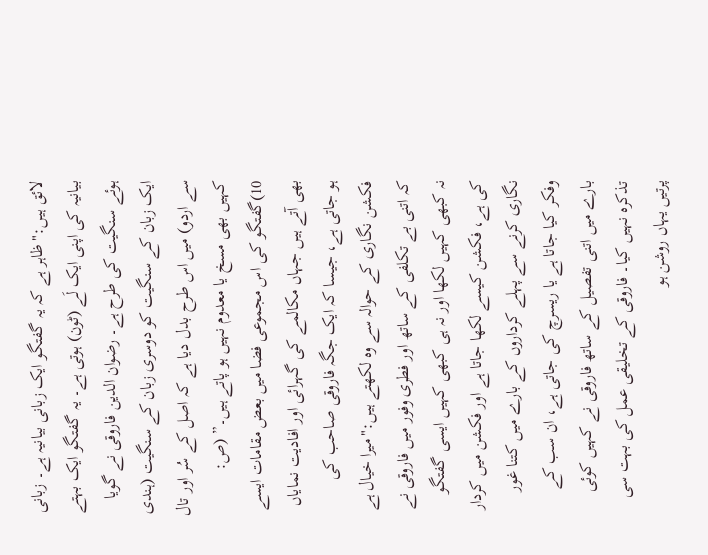لائق ہیں:"ظاہر ہے کہ یہ گفتگو ایک زبانی بیانیہ ہے۔ زبانی بیانیہ کی اپنی ایک لَے (ٹون) ہوتی ہے۔ یہ گفتگو ایک بہتے ہوئے سنگیت کی طرح ہے۔ رضوان الدین فاروقی نے گویا ایک زبان کے سنگیت کو دوسری زبان کے سنگیت (ہندی سے اردو) میں اس طرح بدل دیا ہے کہ اصل کے سُر اور تال کہیں بھی مسخ یا معدوم نہیں ہو پاتے ہیں۔” (ص: 10)گفتگو کی اس مجموعی فضا میں بعض مقامات ایسے بھی آتے ہیں جہاں مکالمے کی گہرائی اور افادیت نمایاں ہو جاتی ہے، جیسا کہ ایک جگہ فاروقی صاحب کی فکشن نگاری کے حوالہ سے وہ لکھتے ہیں:"میرا خیال ہے کہ اتنی بے تکلفی کے ساتھ اور فطری وفور میں فاروقی نے نہ کبھی کہیں لکھا اور نہ ہی کبھی کہیں ایسی گفتگو کی ہے، فکشن کیسے لکھا جاتا ہے اور فکشن میں کردار نگاری کرنے سے پہلے کرداروں کے بارے میں کتنا غور وفکر کیا جاتا ہے یا ریسرچ کی جاتی ہے، ان سب کے بارے میں اتنی تفصیل کے ساتھ فاروقی نے کہیں کوئی تذکرہ نہیں کیا۔ فاروقی کے تخلیقی عمل کی بہت سی پرتیں یہاں روشن ہو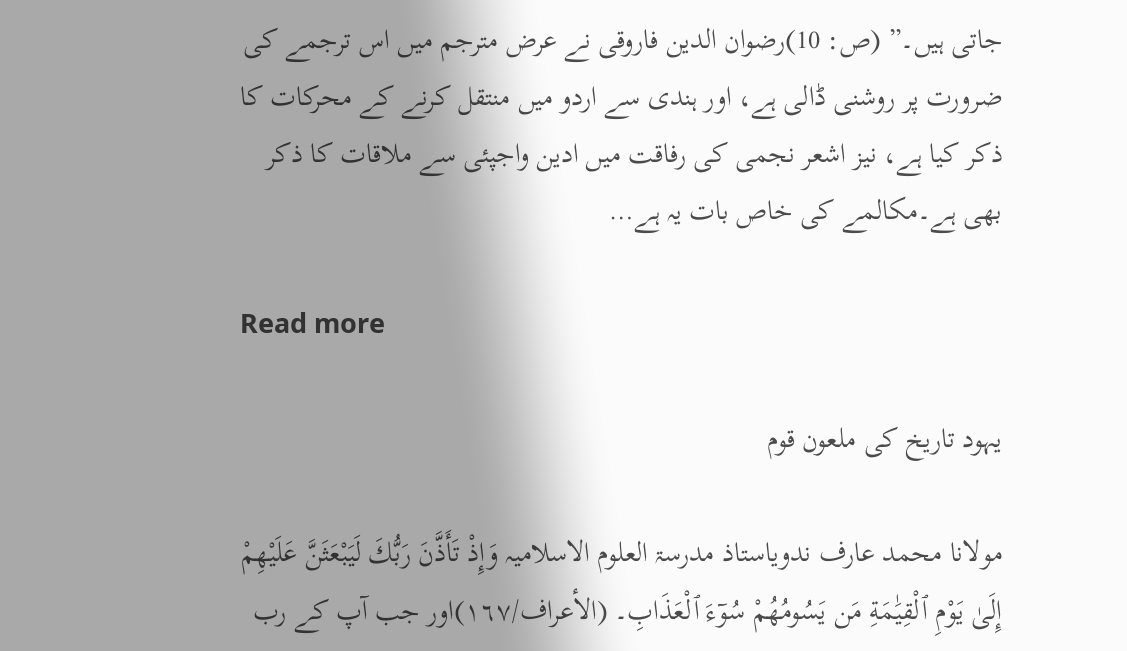جاتی ہیں۔” (ص: 10)رضوان الدین فاروقی نے عرض مترجم میں اس ترجمے کی ضرورت پر روشنی ڈالی ہے، اور ہندی سے اردو میں منتقل کرنے کے محرکات کا ذکر کیا ہے، نیز اشعر نجمی کی رفاقت میں ادین واجپئی سے ملاقات کا ذکر بھی ہے۔مکالمے کی خاص بات یہ ہے…

Read more

یہود تاریخ کی ملعون قوم

مولانا محمد عارف ندویاستاذ مدرسۃ العلوم الاسلامیہ وَإِذْ تَأَذَّنَ رَبُّكَ لَيَبْعَثَنَّ عَلَيْهِمْ إِلَىٰ يَوْمِ ٱلْقِيَٰمَةِ مَن يَسُومُهُمْ سُوٓءَ ٱلْعَذَابِ۔ (الأعراف/١٦٧)اور جب آپ کے رب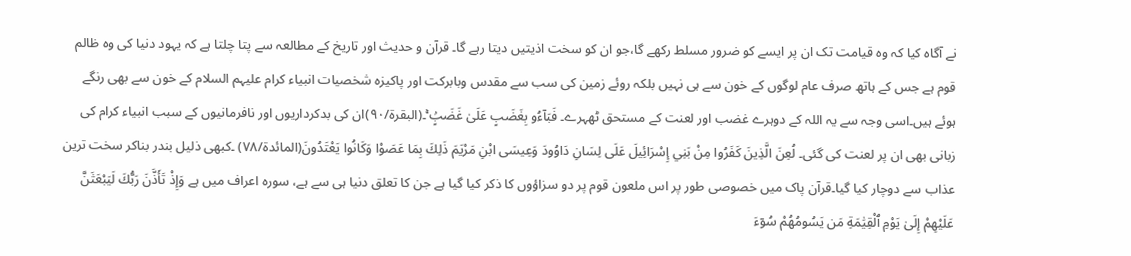نے آگاہ کیا کہ وہ قیامت تک ان پر ایسے کو ضرور مسلط رکھے گا،جو ان کو سخت اذیتیں دیتا رہے گا۔ قرآن و حدیث اور تاریخ کے مطالعہ سے پتا چلتا ہے کہ یہود دنیا کی وہ ظالم قوم ہے جس کے ہاتھ صرف عام لوگوں کے خون سے ہی نہیں بلکہ روئے زمین کی سب سے مقدس وبابرکت اور پاکیزہ شخصیات انبیاء کرام علیہم السلام کے خون سے بھی رنگے ہوئے ہیں۔اسی وجہ سے یہ اللہ کے دوہرے غضب اور لعنت کے مستحق ٹھہرے۔ فَبَآءُو بِغَضَبٍ عَلَىٰ غَضَبٍۢ ۚ۔(البقرۃ/٩٠)ان کی بدکرداریوں اور نافرمانیوں کے سبب انبیاء کرام کی زبانی بھی ان پر لعنت کی گئی۔ لُعِنَ الَّذِينَ كَفَرُوا مِنْ بَنِي إِسْرَائِيلَ عَلَى لِسَانِ دَاوُودَ وَعِيسَى ابْنِ مَرْيَمَ ذَلِكَ بِمَا عَصَوْا وَكَانُوا يَعْتَدُونَ(المائدۃ/٧٨) ۔کبھی ذلیل بندر بناکر سخت ترین عذاب سے دوچار کیا گیا۔قرآن پاک میں خصوصی طور پر اس ملعون قوم پر دو سزاؤوں کا ذکر کیا گیا ہے جن کا تعلق دنیا ہی سے ہے، سورہ اعراف میں ہے وَإِذْ تَأَذَّنَ رَبُّكَ لَيَبْعَثَنَّ عَلَيْهِمْ إِلَىٰ يَوْمِ ٱلْقِيَٰمَةِ مَن يَسُومُهُمْ سُوٓءَ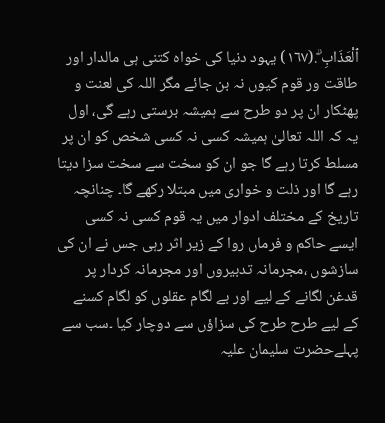ٱلْعَذَابِ ۗ.(١٦٧) یہود دنیا کی خواہ کتنی ہی مالدار اور طاقت ور قوم کیوں نہ بن جائے مگر اللہ کی لعنت و پھٹکار ان پر دو طرح سے ہمیشہ برستی رہے گی، اول یہ کہ اللہ تعالیٰ ہمیشہ کسی نہ کسی شخص کو ان پر مسلط کرتا رہے گا جو ان کو سخت سے سخت سزا دیتا رہے گا اور ذلت و خواری میں مبتلا رکھے گا۔ چنانچہ تاریخ کے مختلف ادوار میں یہ قوم کسی نہ کسی ایسے حاکم و فرماں روا کے زیر اثر رہی جس نے ان کی سازشوں ،مجرمانہ تدبیروں اور مجرمانہ کردار پر قدغن لگانے کے لیے اور بے لگام عقلوں کو لگام کسنے کے لیے طرح طرح کی سزاؤں سے دوچار کیا ۔سب سے پہلےحضرت سلیمان علیہ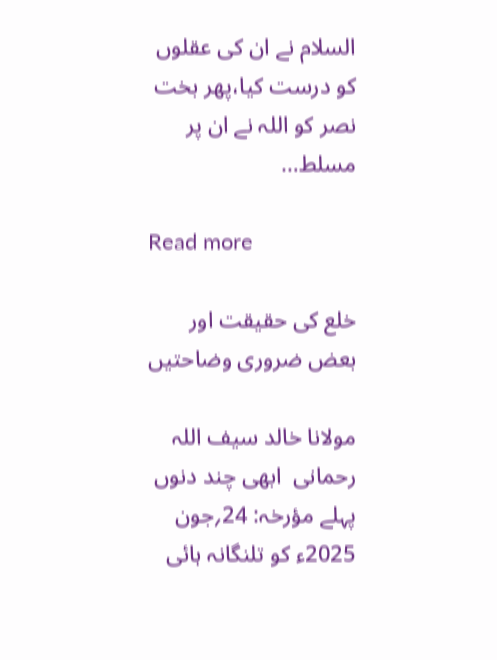السلام نے ان کی عقلوں کو درست کیا،پھر بخت نصر کو اللہ نے ان پر مسلط…

Read more

خلع کی حقیقت اور بعض ضروری وضاحتیں

مولانا خالد سیف اللہ رحمانی  ابھی چند دنوں پہلے مؤرخہ: 24؍جون 2025ء کو تلنگانہ ہائی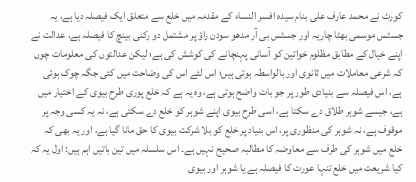کورٹ نے محمد عارف علی بنام سیدہ افسر النساء کے مقدمہ میں خلع سے متعلق ایک فیصلہ دیا ہے، یہ جسٹس موسمی بھٹا چاریہ اور جسٹس بی آر مدھو سودن راؤ پر مشتمل دو رکنی بینچ کا فیصلہ ہے، عدالت نے اپنے خیال کے مطابق مظلوم خواتین کو آسانی پہنچانے کی کوشش کی ہے؛ لیکن عدالتوں کی معلومات چوں کہ شرعی معاملات میں ثانوی اور بالواسطہ ہوتی ہیں؛ اس لئے اس کی وضاحت میں کئی جگہ چوک ہوئی ہے، اس فیصلہ سے بنیادی طور پر جو بات واضح ہوتی ہے، وہ یہ ہے کہ خلع پوری طرح بیوی کے اختیار میں ہے، جیسے شوہر طلاق دے سکتا ہے، اسی طرح بیوی اپنے شوہر کو خلع دے سکتی ہے، نہ یہ کسی وجہ پر موقوف ہے، نہ شوہر کی منظوری پر، اس بنیاد پر خلع کو بلا شرکت بیوی کا حق مانا گیا ہے، اور یہ بھی کہ خلع میں شوہر کی طرف سے معاوضہ کا مطالبہ صحیح نہیں ہے۔ اس سلسلہ میں تین باتیں اہم ہیں: اول یہ کہ کیا شریعت میں خلع تنہا عورت کا فیصلہ ہے یا شوہر اور بیوی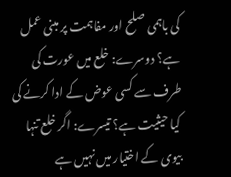کی باہمی صلح اور مفاہمت پر مبنی عمل ہے؟ دوسرے: خلع میں عورت کی طرف سے کسی عوض کے ادا کرنے کی کیا حیثیت ہے؟ تیسرے: اگر خلع تنہا بیوی کے اختیار میں نہیں ہے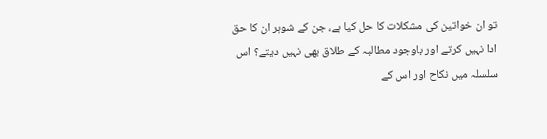تو ان خواتین کی مشکلات کا حل کیا ہے، جن کے شوہر ان کا حق ادا نہیں کرتے اور باوجود مطالبہ کے طلاق بھی نہیں دیتے؟ اس سلسلہ میں نکاح اور اس کے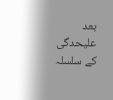بعد علیحدگی کے سلسلہ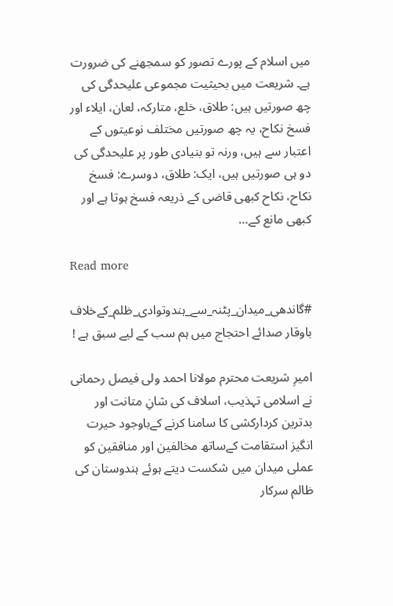میں اسلام کے پورے تصور کو سمجھنے کی ضرورت ہے۔ شریعت میں بحیثیت مجموعی علیحدگی کی چھ صورتیں ہیں: طلاق، خلع، متارکہ، لعان، ایلاء اور فسخ نکاح، یہ چھ صورتیں مختلف نوعیتوں کے اعتبار سے ہیں، ورنہ تو بنیادی طور پر علیحدگی کی دو ہی صورتیں ہیں، ایک: طلاق، دوسرے: فسخ نکاح، نکاح کبھی قاضی کے ذریعہ فسخ ہوتا ہے اور کبھی مانع کے…

Read more

#گاندھی_میدان_پٹنہ_سے_ہندوتوادی_ظلم_کےخلاف باوقار صدائے احتجاج میں ہم سب کے لیے سبق ہے !

امیرِ شریعت محترم مولانا احمد ولی فیصل رحمانی نے اسلامی تہذیب، اسلاف کی شانِ متانت اور بدترین کردارکشی کا سامنا کرنے کےباوجود حیرت انگیز استقامت کےساتھ مخالفین اور منافقین کو عملی میدان میں شکست دیتے ہوئے ہندوستان کی ظالم سرکار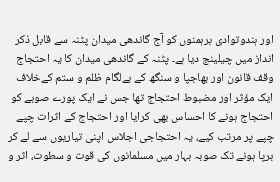اور ہندوتوادی برہمنوں کو آج گاندھی میدان پٹنہ سے قابل ذکر انداز میں چیلینج دیا ہے۔ پٹنہ کے گاندھی میدان کا یہ احتجاج وقف قانون اور بھاجپا و سنگھ کے بےلگام ظلم و ستم کےخلاف ایک مؤثر اور مضبوط احتجاج تھا جس نے ایک پورے صوبے کو احتجاج ہونے کا احساس بھی کرایا اور احتجاج کے اثرات چپے چپے پر مرتب کیے، یہ احتجاجی اجلاس اپنی تیاریوں سے لے کر برپا ہونے تک صوبہ بہار میں مسلمانوں کی قوت و سطوت، اثر و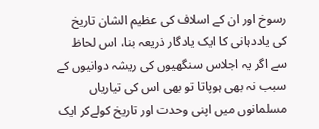رسوخ اور ان کے اسلاف کی عظیم الشان تاریخ کی یاددہانی کا ایک یادگار ذریعہ بنا، اس لحاظ سے اگر یہ اجلاس سنگھیوں کی ریشہ دوانیوں کے سبب نہ بھی ہوپاتا تو بھی اس کی تیاریاں مسلمانوں میں اپنی وحدت اور تاریخ کولےکر ایک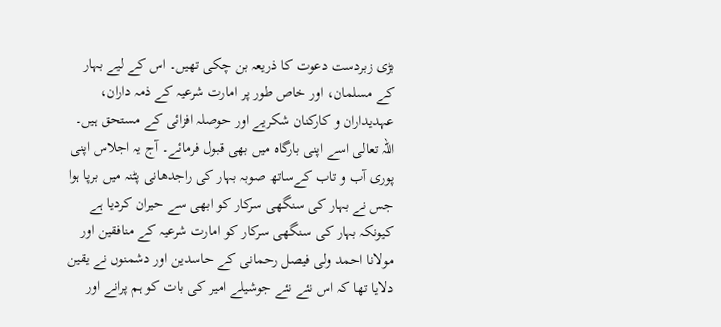بڑی زبردست دعوت کا ذریعہ بن چکی تھیں۔ اس کے لیے بہار کے مسلمان، اور خاص طور پر امارت شرعیہ کے ذمہ داران، عہدیداران و کارکنان شکریے اور حوصلہ افزائی کے مستحق ہیں۔ اللہ تعالی اسے اپنی بارگاہ میں بھی قبول فرمائے۔ آج یہ اجلاس اپنی پوری آب و تاب کےساتھ صوبہ بہار کی راجدھانی پٹنہ میں برپا ہوا جس نے بہار کی سنگھی سرکار کو ابھی سے حیران کردیا ہے کیونکہ بہار کی سنگھی سرکار کو امارت شرعیہ کے منافقین اور مولانا احمد ولی فیصل رحمانی کے حاسدین اور دشمنوں نے یقین دلایا تھا کہ اس نئے نئے جوشیلے امیر کی بات کو ہم پرانے اور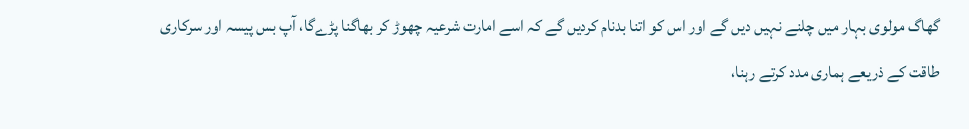گھاگ مولوی بہار میں چلنے نہیں دیں گے اور اس کو اتنا بدنام کردیں گے کہ اسے امارت شرعیہ چھوڑ کر بھاگنا پڑےگا، آپ بس پیسہ اور سرکاری طاقت کے ذریعے ہماری مدد کرتے رہنا،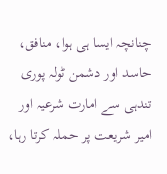چنانچہ ایسا ہی ہوا، منافق، حاسد اور دشمن ٹولہ پوری تندہی سے امارت شرعیہ اور امیر شریعت پر حملہ کرتا رہا،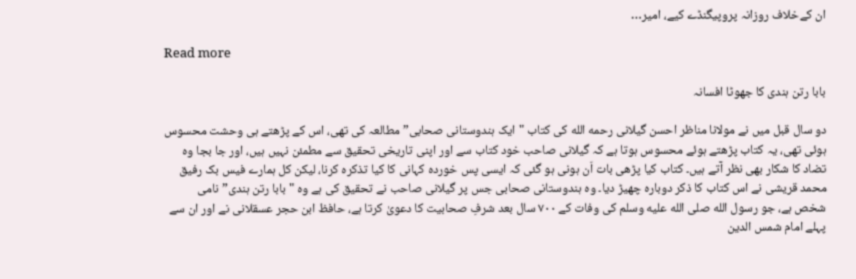ان کےخلاف روزانہ پروپیگنڈے کیے، امیر…

Read more

بابا رتن ہندی کا جھوٹا افسانہ

دو سال قبل میں نے مولانا مناظر احسن گیلانی رحمه الله کی کتاب "ایک ہندوستانی صحابی” مطالعہ کی تھی، اس کے پڑھتے ہی وحشت محسوس ہوئی تھی، یہ کتاب پڑھتے ہوئے محسوس ہوتا ہے کہ گیلانی صاحب خود کتاب سے اور اپنی تاریخی تحقیق سے مطمئن نہیں ہیں، اور جا بجا وہ تضاد کا شکار بھی نظر آتے ہیں۔ کتاب کیا پڑھی بات اَن ہونی ہو گئی کہ ایسی پس خوردہ کہانی کا کیا تذکرہ کرنا، لیکن کل ہمارے فیس بک رفیق محمد قریشی نے اس کتاب کا ذکر دوبارہ چھیڑ دیا۔ وہ ہندوستانی صحابی جس پر گیلانی صاحب نے تحقیق کی ہے وہ "بابا رتن ہندی” نامی شخص ہے، جو رسول الله صلی الله علیه وسلم کی وفات کے ۷۰۰ سال بعد شرفِ صحابیت کا دعویٰ کرتا ہے، حافظ ابن حجر عسقلانی نے اور ان سے پہلے امام شمس الدین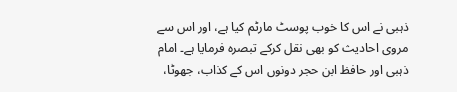ذہبی نے اس کا خوب پوسٹ مارٹم کیا ہے، اور اس سے مروی احادیث کو بھی نقل کرکے تبصرہ فرمایا ہے۔ امام ذہبی اور حافظ ابن حجر دونوں اس کے کذاب، جھوٹا،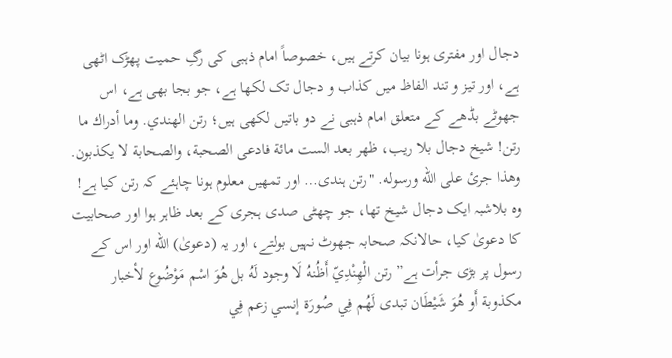دجال اور مفتری ہونا بیان کرتے ہیں، خصوصاً امام ذہبی کی رگِ حمیت پھڑک اٹھی ہے، اور تیز و تند الفاظ میں کذاب و دجال تک لکھا ہے، جو بجا بھی ہے، اس جھوٹے بڈھے کے متعلق امام ذہبی نے دو باتیں لکھی ہیں؛ رتن الهندي. وما أدراك ما رتن! شيخ دجال بلا ريب، ظهر بعد الست مائة فادعى الصحبة، والصحابة لا يكذبون. وهذا جرئ على الله ورسوله. "رتن ہندی… اور تمھیں معلوم ہونا چاہئے کہ رتن کیا ہے! وہ بلاشبہ ایک دجال شیخ تھا، جو چھٹی صدی ہجری کے بعد ظاہر ہوا اور صحابیت کا دعویٰ کیا، حالانکہ صحابہ جھوٹ نہیں بولتے، اور یہ (دعویٰ) الله اور اس کے رسول پر بڑی جرأت ہے” رتن الْهِنْدِيّ أَظُنهُ لَا وجود لَهُ بل هُوَ اسْم مَوْضُوع لأخبار مكذوبة أَو هُوَ شَيْطَان تبدى لَهُم فِي صُورَة إنسي زعم فِي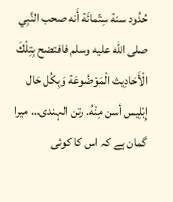حُدُود سنة سِتّمائَة أَنه صحب النَّبِي صلى الله عليه وسلم فافتضح بِتِلْكَ الْأَحَادِيث الْمَوْضُوعَة وَبِكُل حَال إِبْلِيس أسن مِنْهُ. رتن الہندی… میرا گمان ہے کہ اس کا کوئی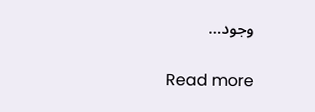وجود…

Read more